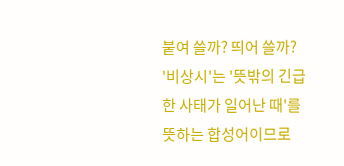붙여 쓸까? 띄어 쓸까?
'비상시'는 '뜻밖의 긴급한 사태가 일어난 때'를 뜻하는 합성어이므로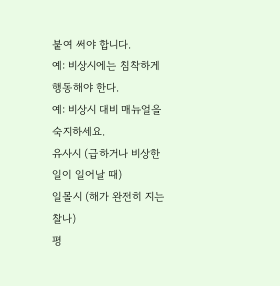붙여 써야 합니다.
예: 비상시에는 침착하게 행동해야 한다.
예: 비상시 대비 매뉴얼을 숙지하세요.
유사시 (급하거나 비상한 일이 일어날 때)
일몰시 (해가 완전히 지는 찰나)
평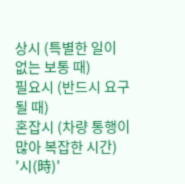상시 (특별한 일이 없는 보통 때)
필요시 (반드시 요구될 때)
혼잡시 (차량 통행이 많아 복잡한 시간)
'시(時)'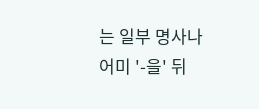는 일부 명사나 어미 '-을' 뒤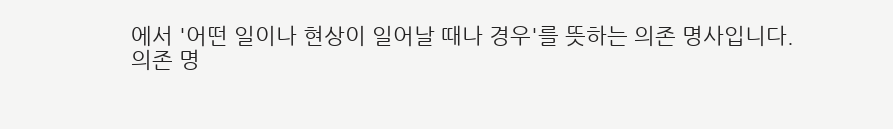에서 '어떤 일이나 현상이 일어날 때나 경우'를 뜻하는 의존 명사입니다.
의존 명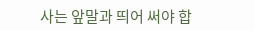사는 앞말과 띄어 써야 합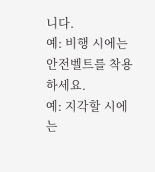니다.
예: 비행 시에는 안전벨트를 착용하세요.
예: 지각할 시에는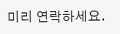미리 연락하세요.